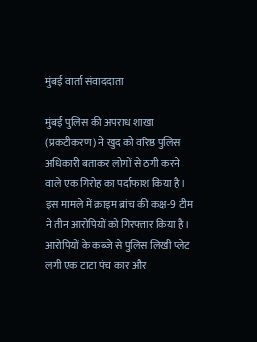मुंबई वार्ता संवाददाता

मुंबई पुलिस की अपराध शाखा (प्रकटीकरण) ने खुद को वरिष्ठ पुलिस अधिकारी बताकर लोगों से ठगी करने वाले एक गिरोह का पर्दाफाश किया है। इस मामले में क्राइम ब्रांच की कक्ष-9 टीम ने तीन आरोपियों को गिरफ्तार किया है। आरोपियों के कब्जे से पुलिस लिखी प्लेट लगी एक टाटा पंच कार और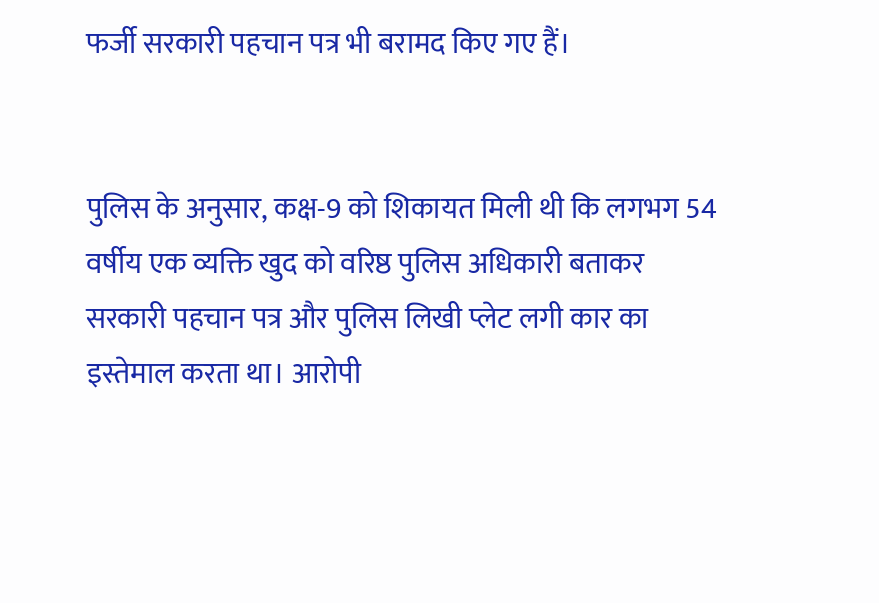फर्जी सरकारी पहचान पत्र भी बरामद किए गए हैं।


पुलिस के अनुसार, कक्ष-9 को शिकायत मिली थी कि लगभग 54 वर्षीय एक व्यक्ति खुद को वरिष्ठ पुलिस अधिकारी बताकर सरकारी पहचान पत्र और पुलिस लिखी प्लेट लगी कार का इस्तेमाल करता था। आरोपी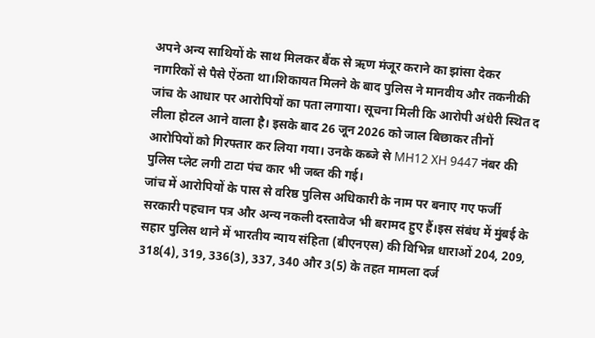अपने अन्य साथियों के साथ मिलकर बैंक से ऋण मंजूर कराने का झांसा देकर नागरिकों से पैसे ऐंठता था।शिकायत मिलने के बाद पुलिस ने मानवीय और तकनीकी जांच के आधार पर आरोपियों का पता लगाया। सूचना मिली कि आरोपी अंधेरी स्थित द लीला होटल आने वाला है। इसके बाद 26 जून 2026 को जाल बिछाकर तीनों आरोपियों को गिरफ्तार कर लिया गया। उनके कब्जे से MH12 XH 9447 नंबर की पुलिस प्लेट लगी टाटा पंच कार भी जब्त की गई।
जांच में आरोपियों के पास से वरिष्ठ पुलिस अधिकारी के नाम पर बनाए गए फर्जी सरकारी पहचान पत्र और अन्य नकली दस्तावेज भी बरामद हुए हैं।इस संबंध में मुंबई के सहार पुलिस थाने में भारतीय न्याय संहिता (बीएनएस) की विभिन्न धाराओं 204, 209, 318(4), 319, 336(3), 337, 340 और 3(5) के तहत मामला दर्ज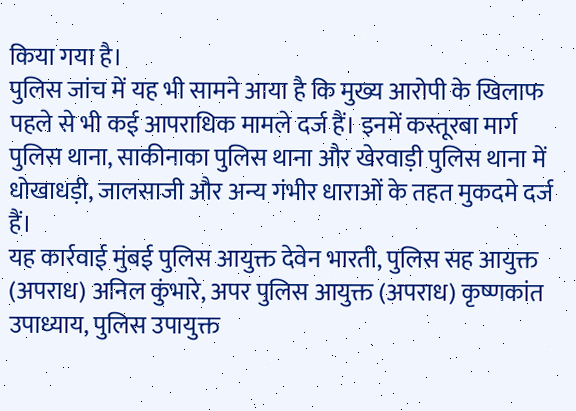किया गया है।
पुलिस जांच में यह भी सामने आया है कि मुख्य आरोपी के खिलाफ पहले से भी कई आपराधिक मामले दर्ज हैं। इनमें कस्तूरबा मार्ग पुलिस थाना, साकीनाका पुलिस थाना और खेरवाड़ी पुलिस थाना में धोखाधड़ी, जालसाजी और अन्य गंभीर धाराओं के तहत मुकदमे दर्ज हैं।
यह कार्रवाई मुंबई पुलिस आयुक्त देवेन भारती, पुलिस सह आयुक्त (अपराध) अनिल कुंभारे, अपर पुलिस आयुक्त (अपराध) कृष्णकांत उपाध्याय, पुलिस उपायुक्त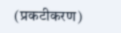(प्रकटीकरण)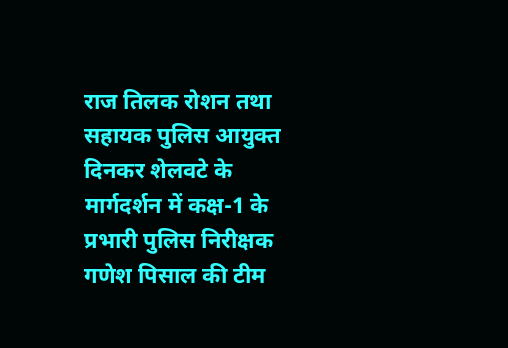राज तिलक रोशन तथा सहायक पुलिस आयुक्त दिनकर शेलवटे के मार्गदर्शन में कक्ष-1 के प्रभारी पुलिस निरीक्षक गणेश पिसाल की टीम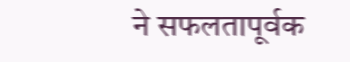ने सफलतापूर्वक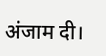अंजाम दी।